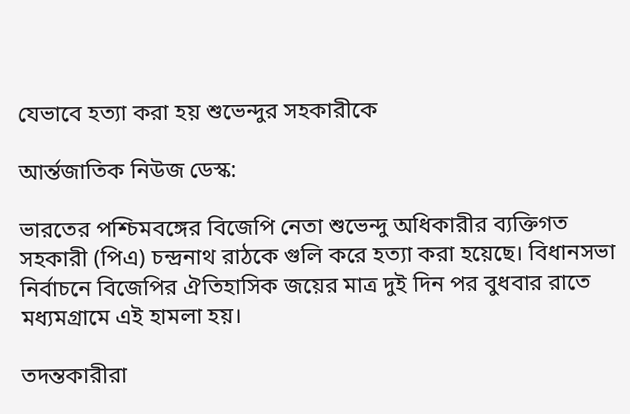যেভাবে হত্যা করা হয় শুভেন্দুর সহকারীকে

আর্ন্তজাতিক নিউজ ডেস্ক:

ভারতের পশ্চিমবঙ্গের বিজেপি নেতা শুভেন্দু অধিকারীর ব্যক্তিগত সহকারী (পিএ) চন্দ্রনাথ রাঠকে গুলি করে হত্যা করা হয়েছে। বিধানসভা নির্বাচনে বিজেপির ঐতিহাসিক জয়ের মাত্র দুই দিন পর বুধবার রাতে মধ্যমগ্রামে এই হামলা হয়।

তদন্তকারীরা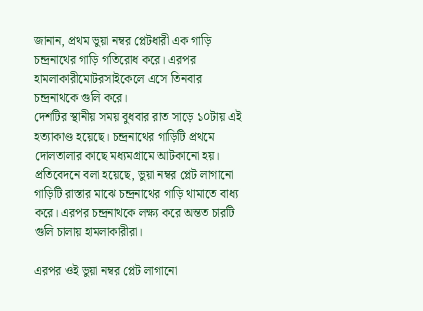জানান, প্রথম ভুয়া নম্বর প্লেটধারী এক গাড়ি চন্দ্রনাথের গাড়ি গতিরোধ করে। এরপর হামলাকারীমোটরসাইকেলে এসে তিনবার চন্দ্রনাথকে গুলি করে।
দেশটির স্থানীয় সময় বুধবার রাত সাড়ে ১০টায় এই হত্যাকাণ্ড হয়েছে। চন্দ্রনাথের গাড়িটি প্রথমে দোলতালার কাছে মধ্যমগ্রামে আটকানো হয়।
প্রতিবেদনে বলা হয়েছে, ভুয়া নম্বর প্লেট লাগানো গাড়িটি রাস্তার মাঝে চন্দ্রনাথের গাড়ি থামাতে বাধ্য করে। এরপর চন্দ্রনাথকে লক্ষ্য করে অন্তত চারটি গুলি চালায় হামলাকারীরা।

এরপর ওই ভুয়া নম্বর প্লেট লাগানো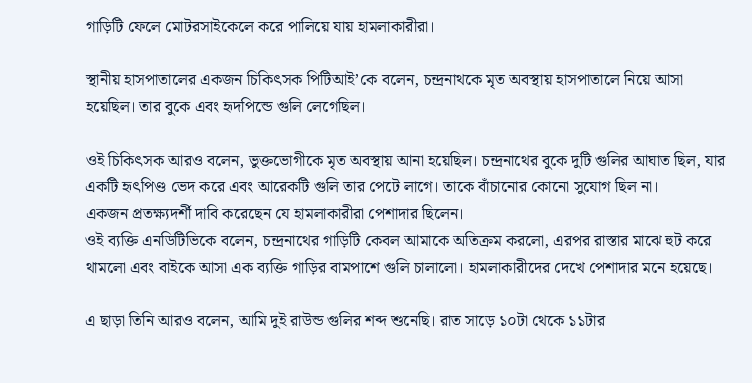গাড়িটি ফেলে মোটরসাইকেলে করে পালিয়ে যায় হামলাকারীরা।

স্থানীয় হাসপাতালের একজন চিকিৎসক পিটিআই’কে বলেন, চন্দ্রনাথকে মৃত অবস্থায় হাসপাতালে নিয়ে আসা হয়েছিল। তার বুকে এবং হৃদপিন্ডে গুলি লেগেছিল।

ওই চিকিৎসক আরও বলেন, ভুক্তভোগীকে মৃত অবস্থায় আনা হয়েছিল। চন্দ্রনাথের বুকে দুটি গুলির আঘাত ছিল, যার একটি হৃৎপিণ্ড ভেদ করে এবং আরেকটি গুলি তার পেটে লাগে। তাকে বাঁচানোর কোনো সুযোগ ছিল না।
একজন প্রতক্ষ্যদর্শী দাবি করেছেন যে হামলাকারীরা পেশাদার ছিলেন।
ওই ব্যক্তি এনডিটিভিকে বলেন, চন্দ্রনাথের গাড়িটি কেবল আমাকে অতিক্রম করলো, এরপর রাস্তার মাঝে হুট করে থামলো এবং বাইকে আসা এক ব্যক্তি গাড়ির বামপাশে গুলি চালালো। হামলাকারীদের দেখে পেশাদার মনে হয়েছে।

এ ছাড়া তিনি আরও বলেন, আমি দুই রাউন্ড গুলির শব্দ শুনেছি। রাত সাড়ে ১০টা থেকে ১১টার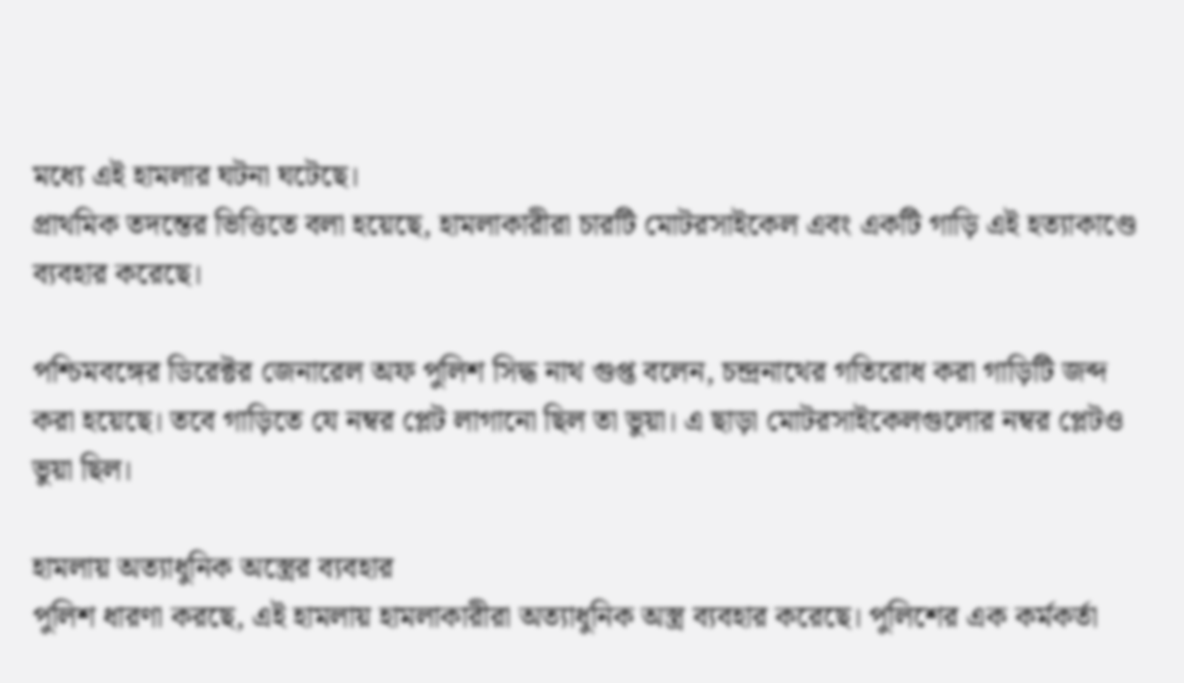মধ্যে এই হামলার ঘটনা ঘটেছে।
প্রাথমিক তদন্তের ভিত্তিতে বলা হয়েছে, হামলাকারীরা চারটি মোটরসাইকেল এবং একটি গাড়ি এই হত্যাকাণ্ডে ব্যবহার করেছে।

পশ্চিমবঙ্গের ডিরেক্টর জেনারেল অফ পুলিশ সিদ্ধ নাথ গুপ্ত বলেন, চন্দ্রনাথের গতিরোধ করা গাড়িটি জব্দ করা হয়েছে। তবে গাড়িতে যে নম্বর প্লেট লাগানো ছিল তা ভুয়া। এ ছাড়া মোটরসাইকেলগুলোর নম্বর প্লেটও ভুয়া ছিল।

হামলায় অত্যাধুনিক অস্ত্রের ব্যবহার
পুলিশ ধারণা করছে, এই হামলায় হামলাকারীরা অত্যাধুনিক অস্ত্র ব্যবহার করেছে। পুলিশের এক কর্মকর্তা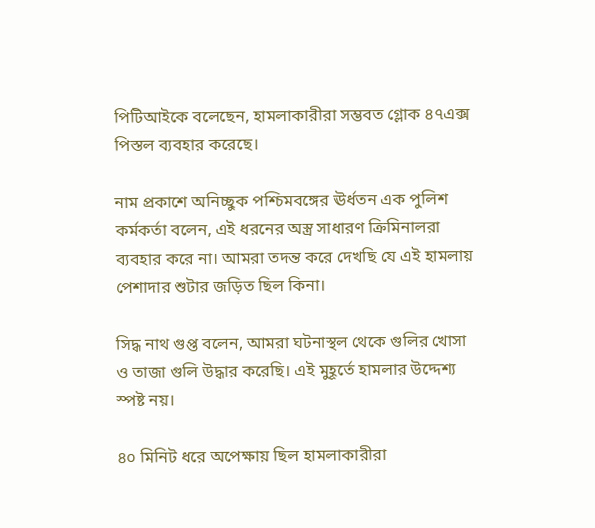পিটিআইকে বলেছেন, হামলাকারীরা সম্ভবত গ্লোক ৪৭এক্স পিস্তল ব্যবহার করেছে।

নাম প্রকাশে অনিচ্ছুক পশ্চিমবঙ্গের ঊর্ধতন এক পুলিশ কর্মকর্তা বলেন, এই ধরনের অস্ত্র সাধারণ ক্রিমিনালরা ব্যবহার করে না। আমরা তদন্ত করে দেখছি যে এই হামলায় পেশাদার শুটার জড়িত ছিল কিনা।

সিদ্ধ নাথ গুপ্ত বলেন, আমরা ঘটনাস্থল থেকে গুলির খোসা ও তাজা গুলি উদ্ধার করেছি। এই মুহূর্তে হামলার উদ্দেশ্য স্পষ্ট নয়।

৪০ মিনিট ধরে অপেক্ষায় ছিল হামলাকারীরা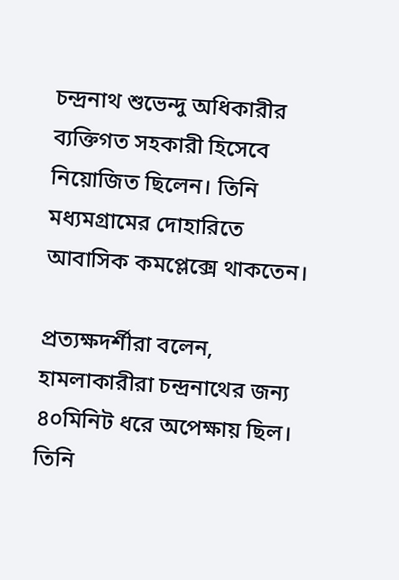চন্দ্রনাথ শুভেন্দু অধিকারীর ব্যক্তিগত সহকারী হিসেবে নিয়োজিত ছিলেন। তিনি মধ্যমগ্রামের দোহারিতে আবাসিক কমপ্লেক্সে থাকতেন।

প্রত্যক্ষদর্শীরা বলেন, হামলাকারীরা চন্দ্রনাথের জন্য ৪০মিনিট ধরে অপেক্ষায় ছিল। তিনি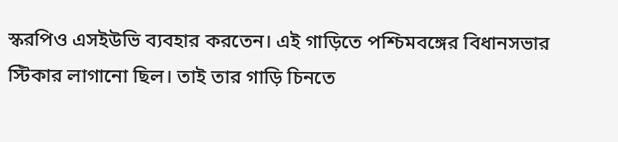স্করপিও এসইউভি ব্যবহার করতেন। এই গাড়িতে পশ্চিমবঙ্গের বিধানসভার স্টিকার লাগানো ছিল। তাই তার গাড়ি চিনতে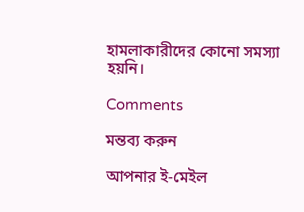হামলাকারীদের কোনো সমস্যা হয়নি।

Comments

মন্তব্য করুন

আপনার ই-মেইল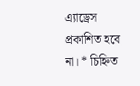এ্যাড্রেস প্রকাশিত হবে না। * চিহ্নিত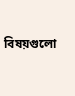বিষয়গুলো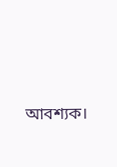আবশ্যক।